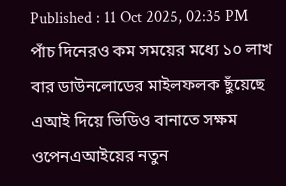Published : 11 Oct 2025, 02:35 PM
পাঁচ দিনেরও কম সময়ের মধ্যে ১০ লাখ বার ডাউনলোডের মাইলফলক ছুঁয়েছে এআই দিয়ে ভিডিও বানাতে সক্ষম ওপেনএআইয়ের নতুন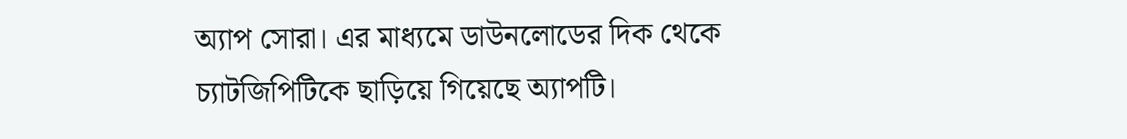অ্যাপ সোরা। এর মাধ্যমে ডাউনলোডের দিক থেকে চ্যাটজিপিটিকে ছাড়িয়ে গিয়েছে অ্যাপটি।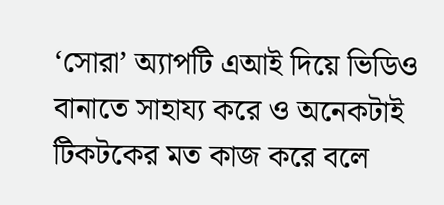‘সোরা’ অ্যাপটি এআই দিয়ে ভিডিও বানাতে সাহায্য করে ও অনেকটাই টিকটকের মত কাজ করে বলে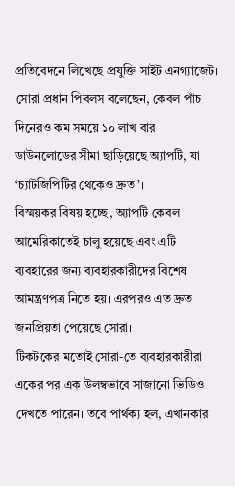প্রতিবেদনে লিখেছে প্রযুক্তি সাইট এনগ্যাজেট।
সোরা প্রধান পিবলস বলেছেন, কেবল পাঁচ দিনেরও কম সময়ে ১০ লাখ বার ডাউনলোডের সীমা ছাড়িয়েছে অ্যাপটি, যা ‘চ্যাটজিপিটির থেকেও দ্রুত’।
বিস্ময়কর বিষয় হচ্ছে, অ্যাপটি কেবল আমেরিকাতেই চালু হয়েছে এবং এটি ব্যবহারের জন্য ব্যবহারকারীদের বিশেষ আমন্ত্রণপত্র নিতে হয়। এরপরও এত দ্রুত জনপ্রিয়তা পেয়েছে সোরা।
টিকটকের মতোই সোরা-তে ব্যবহারকারীরা একের পর এক উলম্বভাবে সাজানো ভিডিও দেখতে পারেন। তবে পার্থক্য হল, এখানকার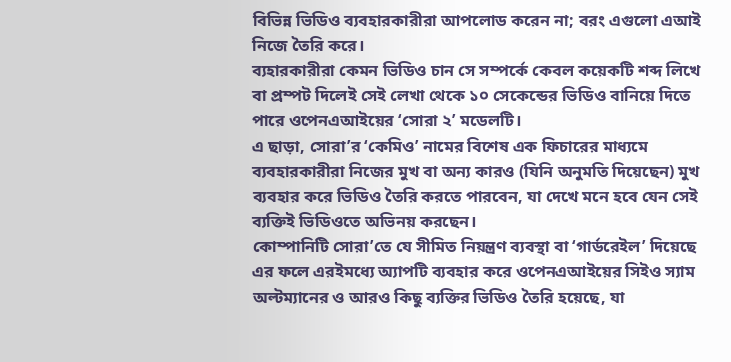বিভিন্ন ভিডিও ব্যবহারকারীরা আপলোড করেন না; বরং এগুলো এআই নিজে তৈরি করে।
ব্যহারকারীরা কেমন ভিডিও চান সে সম্পর্কে কেবল কয়েকটি শব্দ লিখে বা প্রম্পট দিলেই সেই লেখা থেকে ১০ সেকেন্ডের ভিডিও বানিয়ে দিতে পারে ওপেনএআইয়ের ‘সোরা ২’ মডেলটি।
এ ছাড়া, সোরা’র ‘কেমিও’ নামের বিশেষ এক ফিচারের মাধ্যমে ব্যবহারকারীরা নিজের মুখ বা অন্য কারও (যিনি অনুমতি দিয়েছেন) মুখ ব্যবহার করে ভিডিও তৈরি করতে পারবেন, যা দেখে মনে হবে যেন সেই ব্যক্তিই ভিডিওতে অভিনয় করছেন।
কোম্পানিটি সোরা’তে যে সীমিত নিয়ন্ত্রণ ব্যবস্থা বা ‘গার্ডরেইল’ দিয়েছে এর ফলে এরইমধ্যে অ্যাপটি ব্যবহার করে ওপেনএআইয়ের সিইও স্যাম অল্টম্যানের ও আরও কিছু ব্যক্তির ভিডিও তৈরি হয়েছে, যা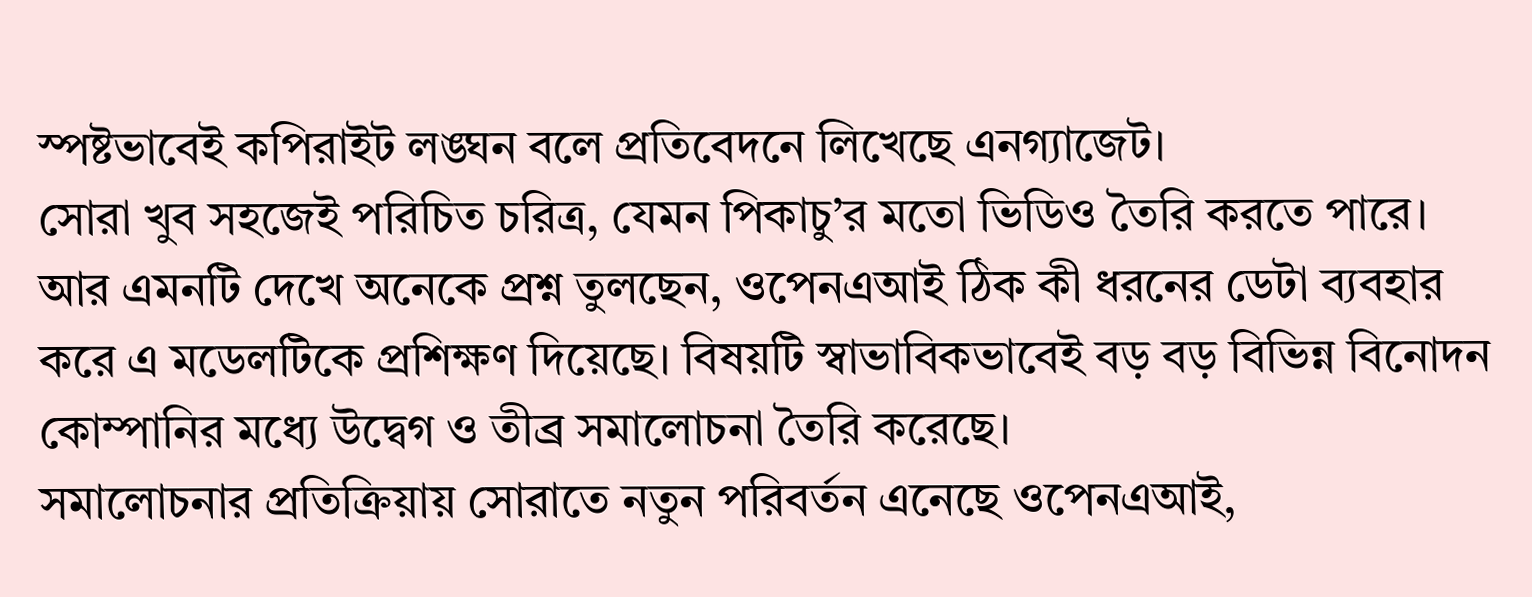স্পষ্টভাবেই কপিরাইট লঙ্ঘন বলে প্রতিবেদনে লিখেছে এনগ্যাজেট।
সোরা খুব সহজেই পরিচিত চরিত্র, যেমন পিকাচু’র মতো ভিডিও তৈরি করতে পারে। আর এমনটি দেখে অনেকে প্রশ্ন তুলছেন, ওপেনএআই ঠিক কী ধরনের ডেটা ব্যবহার করে এ মডেলটিকে প্রশিক্ষণ দিয়েছে। বিষয়টি স্বাভাবিকভাবেই বড় বড় বিভিন্ন বিনোদন কোম্পানির মধ্যে উদ্বেগ ও তীব্র সমালোচনা তৈরি করেছে।
সমালোচনার প্রতিক্রিয়ায় সোরাতে নতুন পরিবর্তন এনেছে ওপেনএআই,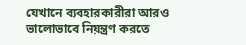যেখানে ব্যবহারকারীরা আরও ভালোভাবে নিয়ন্ত্রণ করতে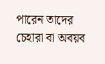পারেন তাদের চেহারা বা অবয়ব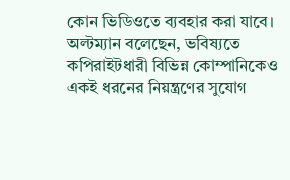কোন ভিডিওতে ব্যবহার করা যাবে।
অল্টম্যান বলেছেন, ভবিষ্যতে কপিরাইটধারী বিভিন্ন কোম্পানিকেও একই ধরনের নিয়ন্ত্রণের সুযোগ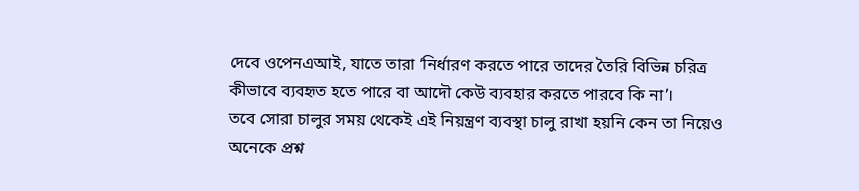দেবে ওপেনএআই, যাতে তারা ‘নির্ধারণ করতে পারে তাদের তৈরি বিভিন্ন চরিত্র কীভাবে ব্যবহৃত হতে পারে বা আদৌ কেউ ব্যবহার করতে পারবে কি না’।
তবে সোরা চালুর সময় থেকেই এই নিয়ন্ত্রণ ব্যবস্থা চালু রাখা হয়নি কেন তা নিয়েও অনেকে প্রশ্ন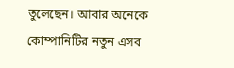তুলেছেন। আবার অনেকে কোম্পানিটির নতুন এসব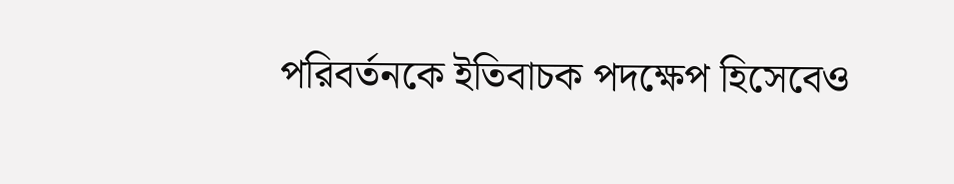পরিবর্তনকে ইতিবাচক পদক্ষেপ হিসেবেও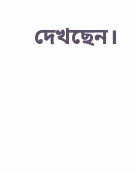দেখছেন।